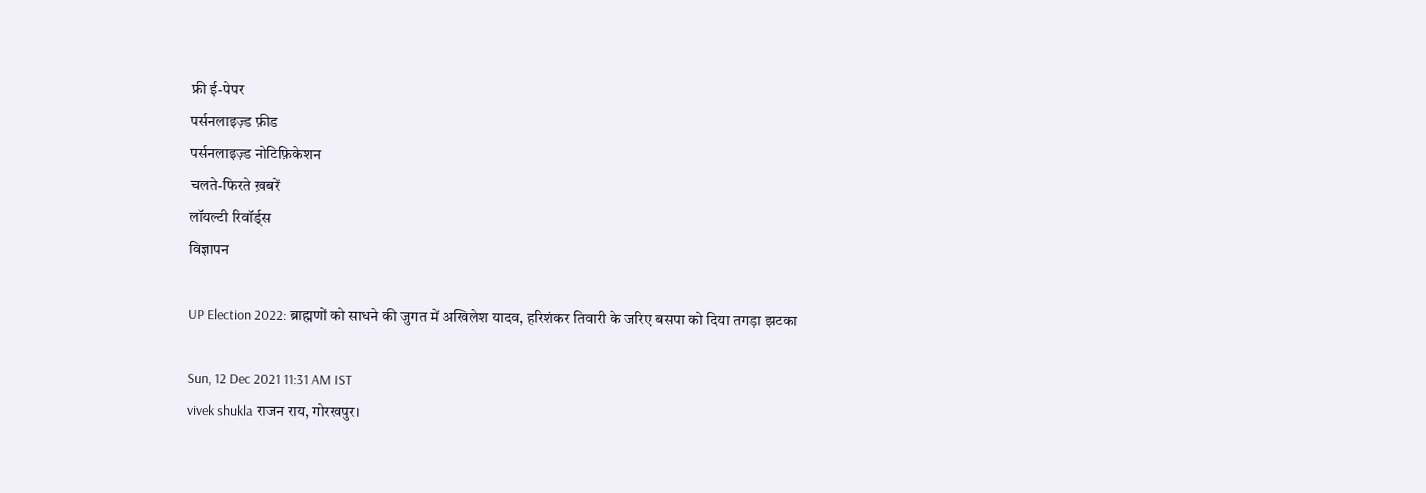फ्री ई-पेपर
पर्सनलाइज़्ड फ़ीड
पर्सनलाइज़्ड नोटिफ़िकेशन
चलते-फिरते ख़बरें
लॉयल्टी रिवॉर्ड्स
विज्ञापन

UP Election 2022: ब्राह्मणों को साधने की जुगत में अखिलेश यादव, हरिशंकर तिवारी के जरिए बसपा को दिया तगड़ा झटका

Sun, 12 Dec 2021 11:31 AM IST
vivek shukla राजन राय, गोरखपुर।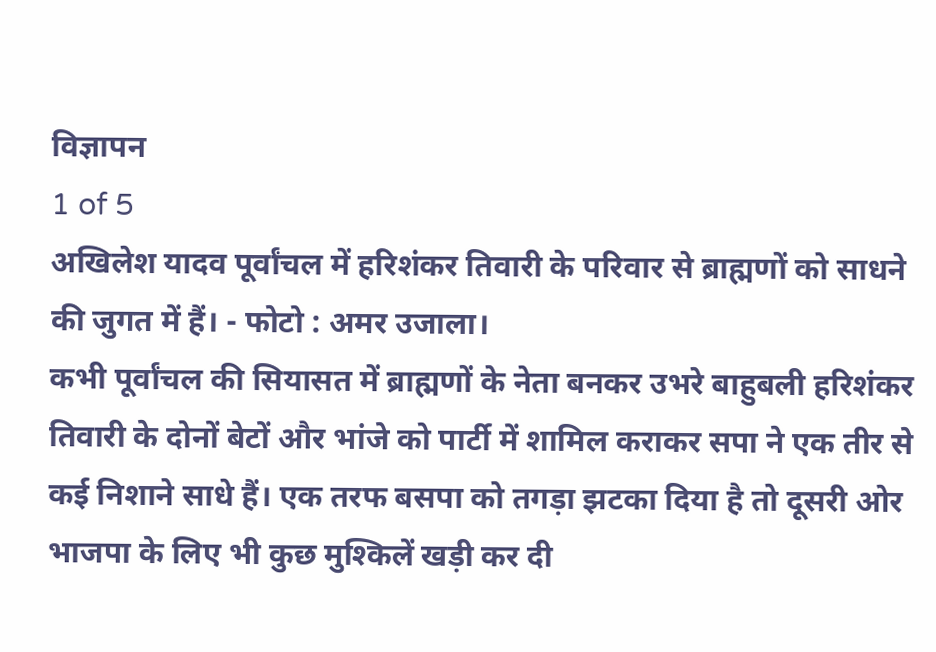विज्ञापन
1 of 5
अखिलेश यादव पूर्वांचल में हरिशंकर तिवारी के परिवार से ब्राह्मणों को साधने की जुगत में हैं। - फोटो : अमर उजाला।
कभी पूर्वांचल की सियासत में ब्राह्मणों के नेता बनकर उभरे बाहुबली हरिशंकर तिवारी के दोनों बेटों और भांजे को पार्टी में शामिल कराकर सपा ने एक तीर से कई निशाने साधे हैं। एक तरफ बसपा को तगड़ा झटका दिया है तो दूसरी ओर भाजपा के लिए भी कुछ मुश्किलें खड़ी कर दी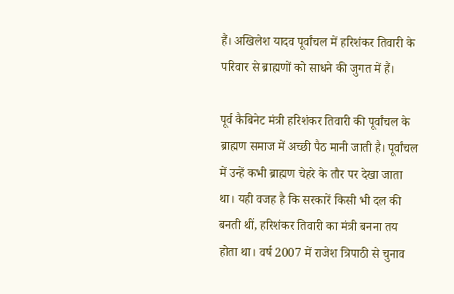हैं। अखिलेश यादव पूर्वांचल में हरिशंकर तिवारी के परिवार से ब्राह्मणों को साधने की जुगत में हैं।

पूर्व कैबिनेट मंत्री हरिशंकर तिवारी की पूर्वांचल के ब्राह्मण समाज में अच्छी पैठ मानी जाती है। पूर्वांचल में उन्हें कभी ब्राह्मण चेहरे के तौर पर देखा जाता था। यही वजह है कि सरकारें किसी भी दल की बनती थीं, हरिशंकर तिवारी का मंत्री बनना तय होता था। वर्ष 2007 में राजेश त्रिपाठी से चुनाव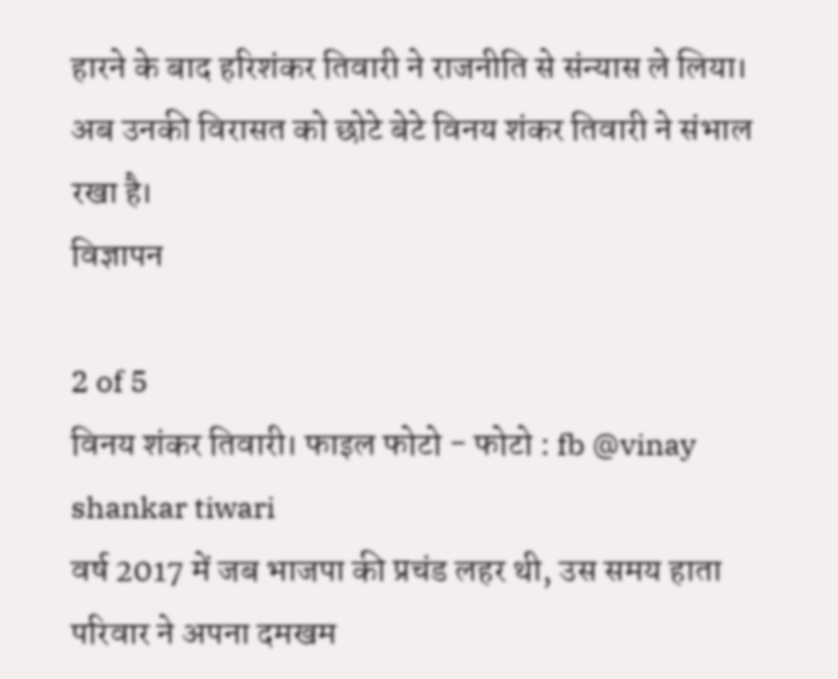हारने के बाद हरिशंकर तिवारी ने राजनीति से संन्यास ले लिया। अब उनकी विरासत को छोटे बेटे विनय शंकर तिवारी ने संभाल रखा है।
विज्ञापन

2 of 5
विनय शंकर तिवारी। फाइल फोटो - फोटो : fb @vinay shankar tiwari
वर्ष 2017 में जब भाजपा की प्रचंड लहर थी, उस समय हाता परिवार ने अपना दमखम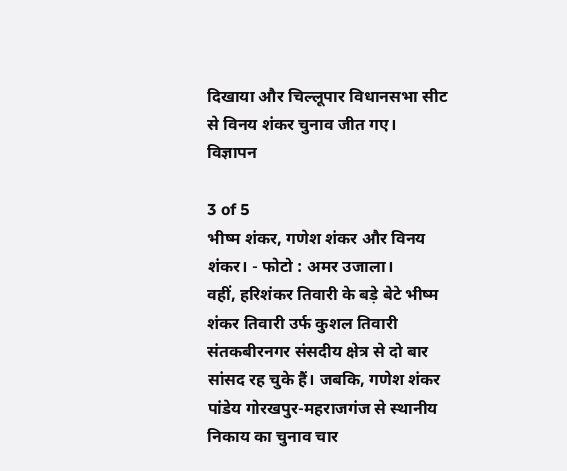दिखाया और चिल्लूपार विधानसभा सीट से विनय शंकर चुनाव जीत गए।
विज्ञापन

3 of 5
भीष्म शंकर, गणेश शंकर और विनय शंकर। - फोटो : अमर उजाला।
वहीं, हरिशंकर तिवारी के बड़े बेटे भीष्म शंकर तिवारी उर्फ कुशल तिवारी संतकबीरनगर संसदीय क्षेत्र से दो बार सांसद रह चुके हैं। जबकि, गणेश शंकर पांडेय गोरखपुर-महराजगंज से स्थानीय निकाय का चुनाव चार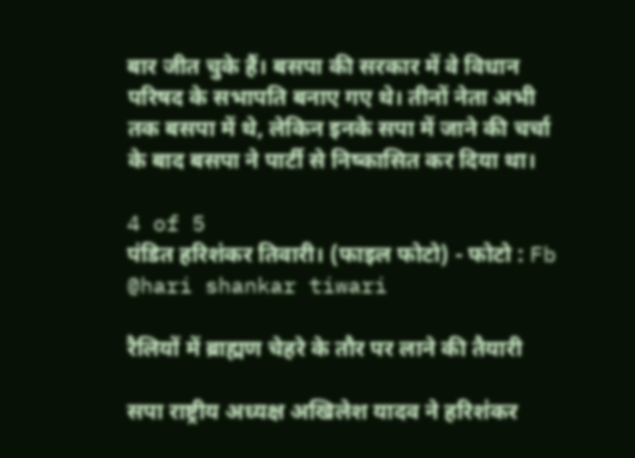बार जीत चुके हैं। बसपा की सरकार में वे विधान परिषद के सभापति बनाए गए थे। तीनों नेता अभी तक बसपा में थे, लेकिन इनके सपा में जाने की चर्चा के बाद बसपा ने पार्टी से निष्कासित कर दिया था।

4 of 5
पंडित हरिशंकर तिवारी। (फाइल फोटो) - फोटो : Fb @hari shankar tiwari

रैलियों में ब्राह्मण चेहरे के तौर पर लाने की तैयारी

सपा राष्ट्रीय अध्यक्ष अखिलेश यादव ने हरिशंकर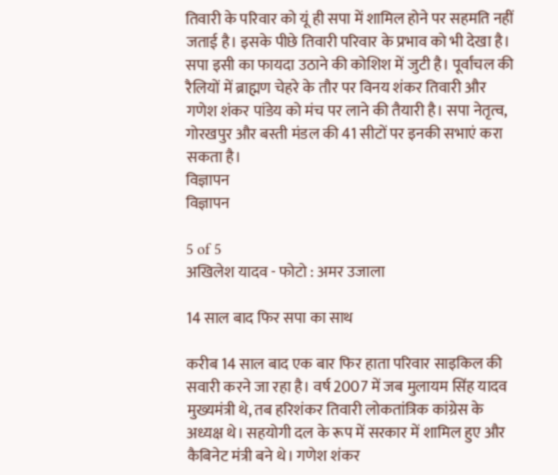तिवारी के परिवार को यूं ही सपा में शामिल होने पर सहमति नहीं जताई है। इसके पीछे तिवारी परिवार के प्रभाव को भी देखा है। सपा इसी का फायदा उठाने की कोशिश में जुटी है। पूर्वांचल की रैलियों में ब्राह्मण चेहरे के तौर पर विनय शंकर तिवारी और गणेश शंकर पांडेय को मंच पर लाने की तैयारी है। सपा नेतृत्व, गोरखपुर और बस्ती मंडल की 41 सीटों पर इनकी सभाएं करा सकता है।
विज्ञापन
विज्ञापन

5 of 5
अखिलेश यादव - फोटो : अमर उजाला

14 साल बाद फिर सपा का साथ

करीब 14 साल बाद एक बार फिर हाता परिवार साइकिल की सवारी करने जा रहा है। वर्ष 2007 में जब मुलायम सिंह यादव मुख्यमंत्री थे, तब हरिशंकर तिवारी लोकतांत्रिक कांग्रेस के अध्यक्ष थे। सहयोगी दल के रूप में सरकार में शामिल हुए और कैबिनेट मंत्री बने थे। गणेश शंकर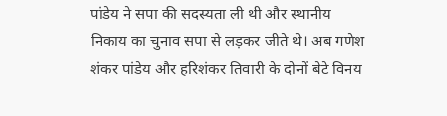पांडेय ने सपा की सदस्यता ली थी और स्थानीय निकाय का चुनाव सपा से लड़कर जीते थे। अब गणेश शंकर पांडेय और हरिशंकर तिवारी के दोनों बेटे विनय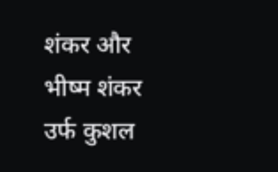शंकर और भीष्म शंकर उर्फ कुशल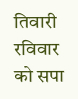तिवारी रविवार को सपा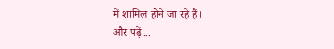में शामिल होने जा रहे हैं।
और पढ़ें...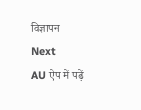विज्ञापन
Next
AU ऐप में पढ़ें